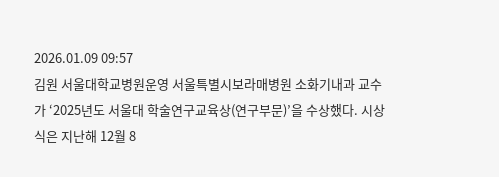2026.01.09 09:57
김원 서울대학교병원운영 서울특별시보라매병원 소화기내과 교수가 ‘2025년도 서울대 학술연구교육상(연구부문)’을 수상했다. 시상식은 지난해 12월 8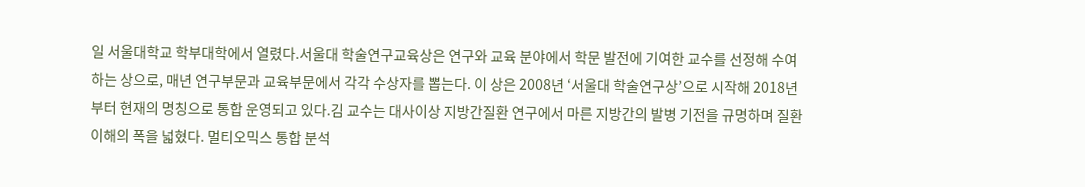일 서울대학교 학부대학에서 열렸다.서울대 학술연구교육상은 연구와 교육 분야에서 학문 발전에 기여한 교수를 선정해 수여하는 상으로, 매년 연구부문과 교육부문에서 각각 수상자를 뽑는다. 이 상은 2008년 ‘서울대 학술연구상’으로 시작해 2018년부터 현재의 명칭으로 통합 운영되고 있다.김 교수는 대사이상 지방간질환 연구에서 마른 지방간의 발병 기전을 규명하며 질환 이해의 폭을 넓혔다. 멀티오믹스 통합 분석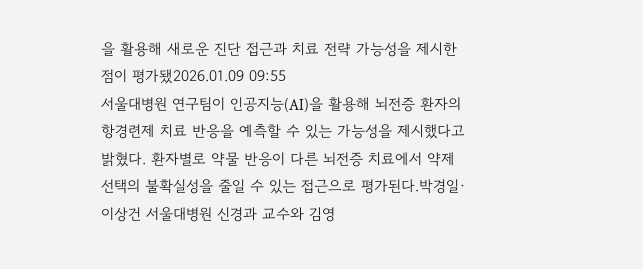을 활용해 새로운 진단 접근과 치료 전략 가능성을 제시한 점이 평가됐2026.01.09 09:55
서울대병원 연구팀이 인공지능(AI)을 활용해 뇌전증 환자의 항경련제 치료 반응을 예측할 수 있는 가능성을 제시했다고 밝혔다. 환자별로 약물 반응이 다른 뇌전증 치료에서 약제 선택의 불확실성을 줄일 수 있는 접근으로 평가된다.박경일·이상건 서울대병원 신경과 교수와 김영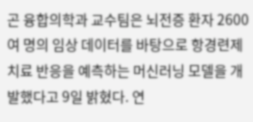곤 융합의학과 교수팀은 뇌전증 환자 2600여 명의 임상 데이터를 바탕으로 항경련제 치료 반응을 예측하는 머신러닝 모델을 개발했다고 9일 밝혔다. 연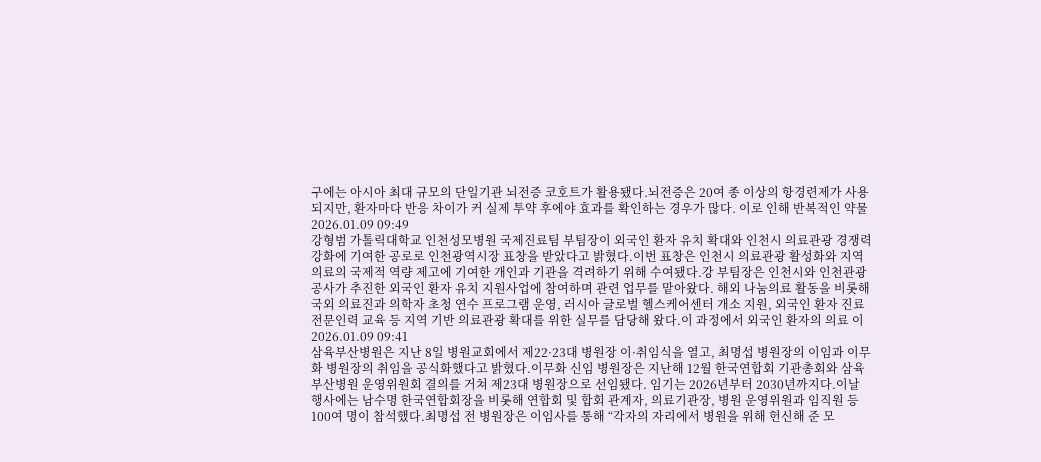구에는 아시아 최대 규모의 단일기관 뇌전증 코호트가 활용됐다.뇌전증은 20여 종 이상의 항경련제가 사용되지만, 환자마다 반응 차이가 커 실제 투약 후에야 효과를 확인하는 경우가 많다. 이로 인해 반복적인 약물2026.01.09 09:49
강형범 가톨릭대학교 인천성모병원 국제진료팀 부팀장이 외국인 환자 유치 확대와 인천시 의료관광 경쟁력 강화에 기여한 공로로 인천광역시장 표창을 받았다고 밝혔다.이번 표창은 인천시 의료관광 활성화와 지역 의료의 국제적 역량 제고에 기여한 개인과 기관을 격려하기 위해 수여됐다.강 부팀장은 인천시와 인천관광공사가 추진한 외국인 환자 유치 지원사업에 참여하며 관련 업무를 맡아왔다. 해외 나눔의료 활동을 비롯해 국외 의료진과 의학자 초청 연수 프로그램 운영, 러시아 글로벌 헬스케어센터 개소 지원, 외국인 환자 진료 전문인력 교육 등 지역 기반 의료관광 확대를 위한 실무를 담당해 왔다.이 과정에서 외국인 환자의 의료 이2026.01.09 09:41
삼육부산병원은 지난 8일 병원교회에서 제22·23대 병원장 이·취임식을 열고, 최명섭 병원장의 이임과 이무화 병원장의 취임을 공식화했다고 밝혔다.이무화 신임 병원장은 지난해 12월 한국연합회 기관총회와 삼육부산병원 운영위원회 결의를 거쳐 제23대 병원장으로 선임됐다. 임기는 2026년부터 2030년까지다.이날 행사에는 남수명 한국연합회장을 비롯해 연합회 및 합회 관계자, 의료기관장, 병원 운영위원과 임직원 등 100여 명이 참석했다.최명섭 전 병원장은 이임사를 통해 “각자의 자리에서 병원을 위해 헌신해 준 모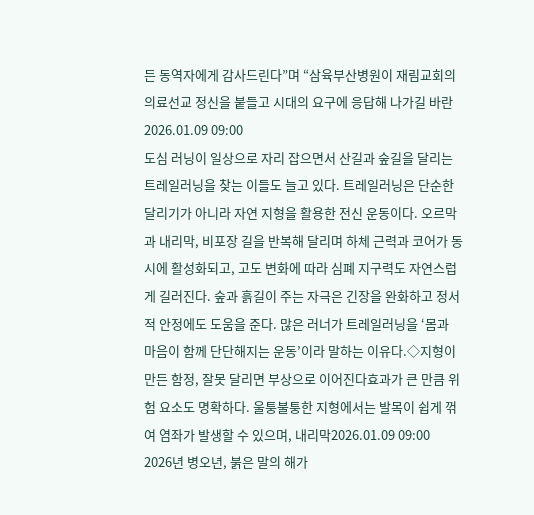든 동역자에게 감사드린다”며 “삼육부산병원이 재림교회의 의료선교 정신을 붙들고 시대의 요구에 응답해 나가길 바란2026.01.09 09:00
도심 러닝이 일상으로 자리 잡으면서 산길과 숲길을 달리는 트레일러닝을 찾는 이들도 늘고 있다. 트레일러닝은 단순한 달리기가 아니라 자연 지형을 활용한 전신 운동이다. 오르막과 내리막, 비포장 길을 반복해 달리며 하체 근력과 코어가 동시에 활성화되고, 고도 변화에 따라 심폐 지구력도 자연스럽게 길러진다. 숲과 흙길이 주는 자극은 긴장을 완화하고 정서적 안정에도 도움을 준다. 많은 러너가 트레일러닝을 ‘몸과 마음이 함께 단단해지는 운동’이라 말하는 이유다.◇지형이 만든 함정, 잘못 달리면 부상으로 이어진다효과가 큰 만큼 위험 요소도 명확하다. 울퉁불퉁한 지형에서는 발목이 쉽게 꺾여 염좌가 발생할 수 있으며, 내리막2026.01.09 09:00
2026년 병오년, 붉은 말의 해가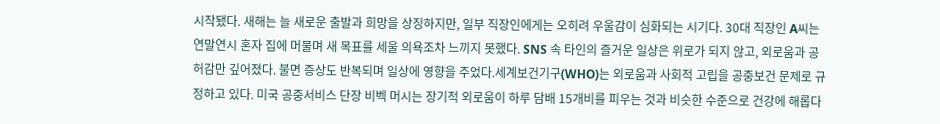시작됐다. 새해는 늘 새로운 출발과 희망을 상징하지만, 일부 직장인에게는 오히려 우울감이 심화되는 시기다. 30대 직장인 A씨는 연말연시 혼자 집에 머물며 새 목표를 세울 의욕조차 느끼지 못했다. SNS 속 타인의 즐거운 일상은 위로가 되지 않고, 외로움과 공허감만 깊어졌다. 불면 증상도 반복되며 일상에 영향을 주었다.세계보건기구(WHO)는 외로움과 사회적 고립을 공중보건 문제로 규정하고 있다. 미국 공중서비스 단장 비벡 머시는 장기적 외로움이 하루 담배 15개비를 피우는 것과 비슷한 수준으로 건강에 해롭다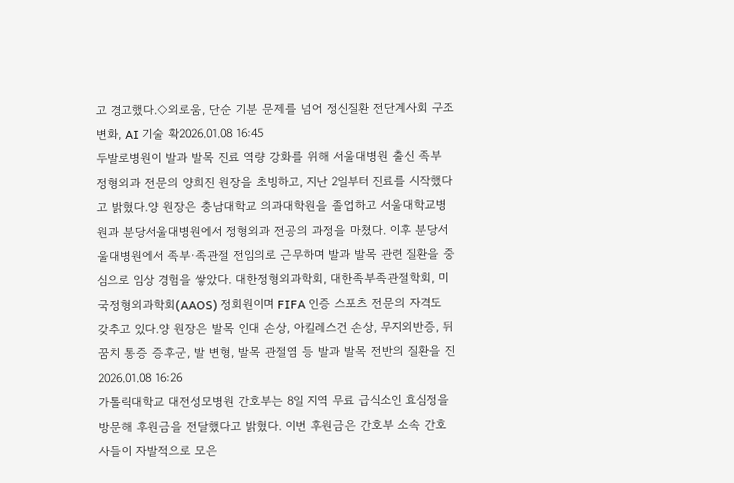고 경고했다.◇외로움, 단순 기분 문제를 넘어 정신질환 전단계사회 구조 변화, AI 기술 확2026.01.08 16:45
두발로병원이 발과 발목 진료 역량 강화를 위해 서울대병원 출신 족부 정형외과 전문의 양희진 원장을 초빙하고, 지난 2일부터 진료를 시작했다고 밝혔다.양 원장은 충남대학교 의과대학원을 졸업하고 서울대학교병원과 분당서울대병원에서 정형외과 전공의 과정을 마쳤다. 이후 분당서울대병원에서 족부·족관절 전임의로 근무하며 발과 발목 관련 질환을 중심으로 임상 경험을 쌓았다. 대한정형외과학회, 대한족부족관절학회, 미국정형외과학회(AAOS) 정회원이며 FIFA 인증 스포츠 전문의 자격도 갖추고 있다.양 원장은 발목 인대 손상, 아킬레스건 손상, 무지외반증, 뒤꿈치 통증 증후군, 발 변형, 발목 관절염 등 발과 발목 전반의 질환을 진2026.01.08 16:26
가톨릭대학교 대전성모병원 간호부는 8일 지역 무료 급식소인 효심정을 방문해 후원금을 전달했다고 밝혔다. 이번 후원금은 간호부 소속 간호사들이 자발적으로 모은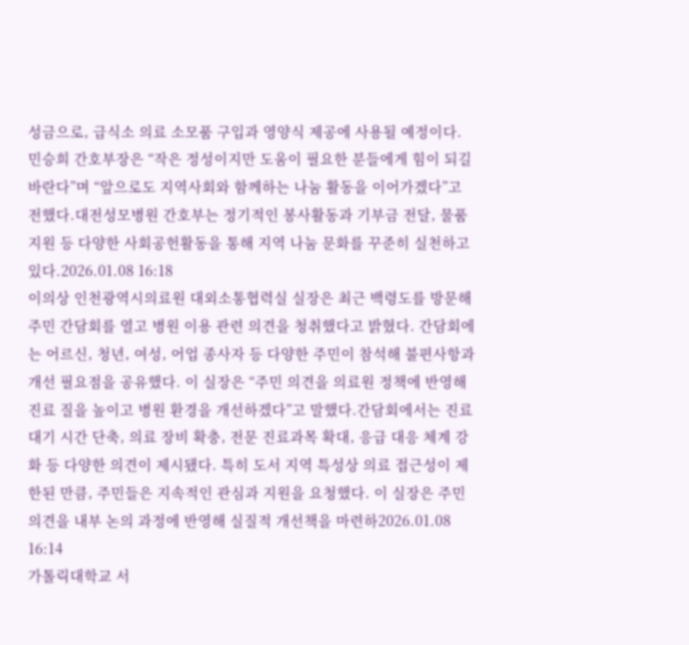성금으로, 급식소 의료 소모품 구입과 영양식 제공에 사용될 예정이다.민승희 간호부장은 “작은 정성이지만 도움이 필요한 분들에게 힘이 되길 바란다”며 “앞으로도 지역사회와 함께하는 나눔 활동을 이어가겠다”고 전했다.대전성모병원 간호부는 정기적인 봉사활동과 기부금 전달, 물품 지원 등 다양한 사회공헌활동을 통해 지역 나눔 문화를 꾸준히 실천하고 있다.2026.01.08 16:18
이의상 인천광역시의료원 대외소통협력실 실장은 최근 백령도를 방문해 주민 간담회를 열고 병원 이용 관련 의견을 청취했다고 밝혔다. 간담회에는 어르신, 청년, 여성, 어업 종사자 등 다양한 주민이 참석해 불편사항과 개선 필요점을 공유했다. 이 실장은 “주민 의견을 의료원 정책에 반영해 진료 질을 높이고 병원 환경을 개선하겠다”고 말했다.간담회에서는 진료 대기 시간 단축, 의료 장비 확충, 전문 진료과목 확대, 응급 대응 체계 강화 등 다양한 의견이 제시됐다. 특히 도서 지역 특성상 의료 접근성이 제한된 만큼, 주민들은 지속적인 관심과 지원을 요청했다. 이 실장은 주민 의견을 내부 논의 과정에 반영해 실질적 개선책을 마련하2026.01.08 16:14
가톨릭대학교 서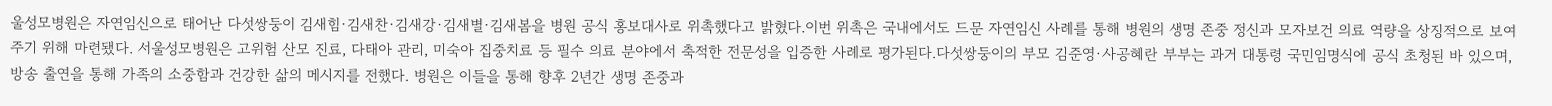울성모병원은 자연임신으로 태어난 다섯쌍둥이 김새힘·김새찬·김새강·김새별·김새봄을 병원 공식 홍보대사로 위촉했다고 밝혔다.이번 위촉은 국내에서도 드문 자연임신 사례를 통해 병원의 생명 존중 정신과 모자보건 의료 역량을 상징적으로 보여주기 위해 마련됐다. 서울성모병원은 고위험 산모 진료, 다태아 관리, 미숙아 집중치료 등 필수 의료 분야에서 축적한 전문성을 입증한 사례로 평가된다.다섯쌍둥이의 부모 김준영·사공혜란 부부는 과거 대통령 국민임명식에 공식 초청된 바 있으며, 방송 출연을 통해 가족의 소중함과 건강한 삶의 메시지를 전했다. 병원은 이들을 통해 향후 2년간 생명 존중과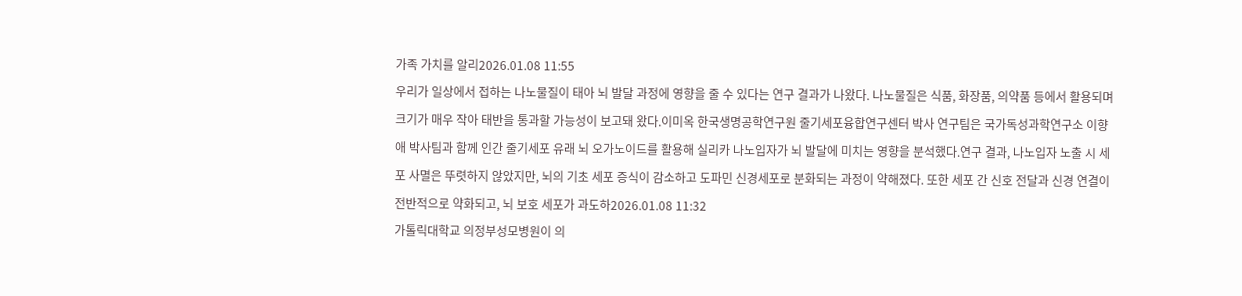가족 가치를 알리2026.01.08 11:55
우리가 일상에서 접하는 나노물질이 태아 뇌 발달 과정에 영향을 줄 수 있다는 연구 결과가 나왔다. 나노물질은 식품, 화장품, 의약품 등에서 활용되며 크기가 매우 작아 태반을 통과할 가능성이 보고돼 왔다.이미옥 한국생명공학연구원 줄기세포융합연구센터 박사 연구팀은 국가독성과학연구소 이향애 박사팀과 함께 인간 줄기세포 유래 뇌 오가노이드를 활용해 실리카 나노입자가 뇌 발달에 미치는 영향을 분석했다.연구 결과, 나노입자 노출 시 세포 사멸은 뚜렷하지 않았지만, 뇌의 기초 세포 증식이 감소하고 도파민 신경세포로 분화되는 과정이 약해졌다. 또한 세포 간 신호 전달과 신경 연결이 전반적으로 약화되고, 뇌 보호 세포가 과도하2026.01.08 11:32
가톨릭대학교 의정부성모병원이 의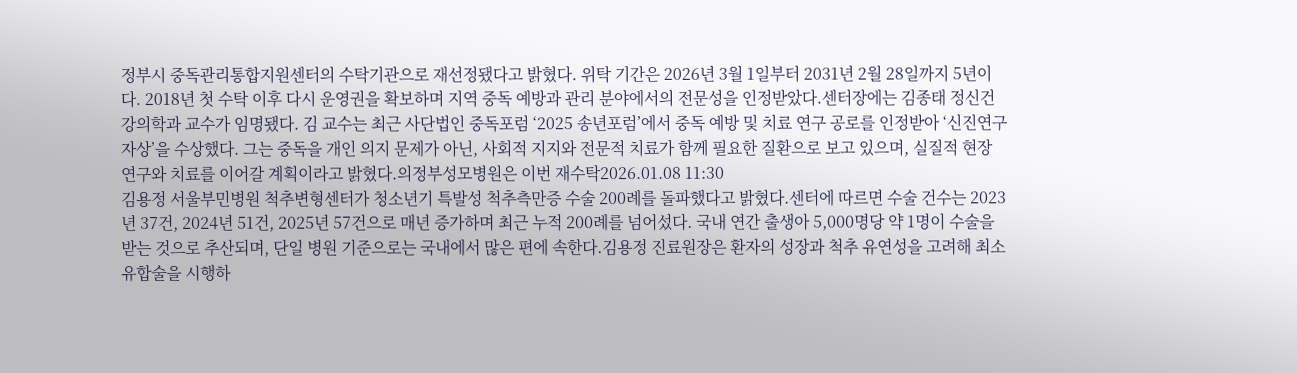정부시 중독관리통합지원센터의 수탁기관으로 재선정됐다고 밝혔다. 위탁 기간은 2026년 3월 1일부터 2031년 2월 28일까지 5년이다. 2018년 첫 수탁 이후 다시 운영권을 확보하며 지역 중독 예방과 관리 분야에서의 전문성을 인정받았다.센터장에는 김종태 정신건강의학과 교수가 임명됐다. 김 교수는 최근 사단법인 중독포럼 ‘2025 송년포럼’에서 중독 예방 및 치료 연구 공로를 인정받아 ‘신진연구자상’을 수상했다. 그는 중독을 개인 의지 문제가 아닌, 사회적 지지와 전문적 치료가 함께 필요한 질환으로 보고 있으며, 실질적 현장 연구와 치료를 이어갈 계획이라고 밝혔다.의정부성모병원은 이번 재수탁2026.01.08 11:30
김용정 서울부민병원 척추변형센터가 청소년기 특발성 척추측만증 수술 200례를 돌파했다고 밝혔다.센터에 따르면 수술 건수는 2023년 37건, 2024년 51건, 2025년 57건으로 매년 증가하며 최근 누적 200례를 넘어섰다. 국내 연간 출생아 5,000명당 약 1명이 수술을 받는 것으로 추산되며, 단일 병원 기준으로는 국내에서 많은 편에 속한다.김용정 진료원장은 환자의 성장과 척추 유연성을 고려해 최소 유합술을 시행하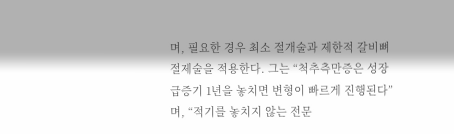며, 필요한 경우 최소 절개술과 제한적 갈비뼈 절제술을 적용한다. 그는 “척추측만증은 성장 급증기 1년을 놓치면 변형이 빠르게 진행된다”며, “적기를 놓치지 않는 전문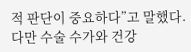적 판단이 중요하다”고 말했다.다만 수술 수가와 건강